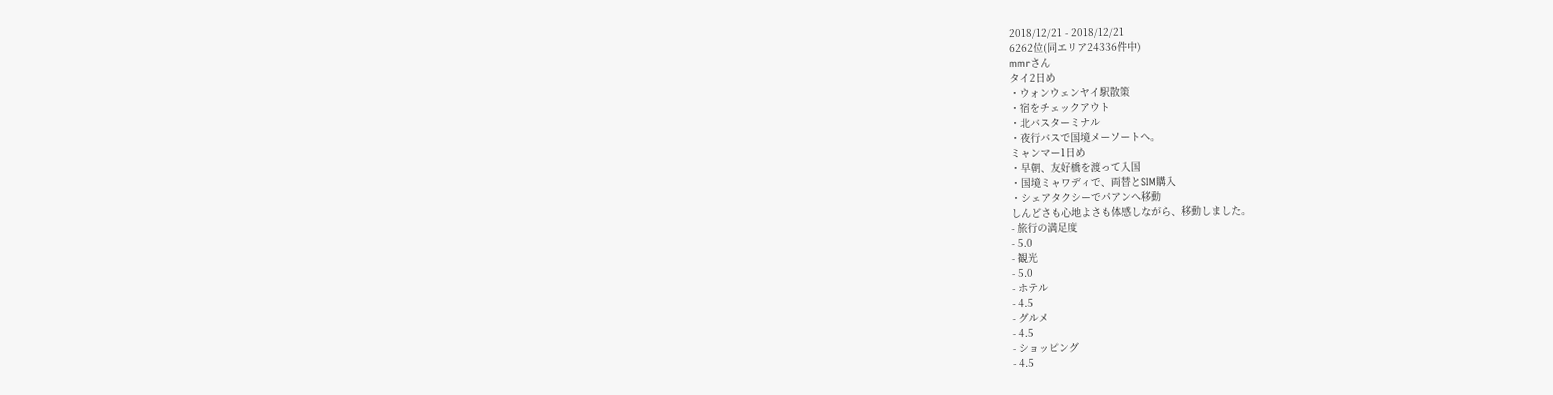2018/12/21 - 2018/12/21
6262位(同エリア24336件中)
mmrさん
タイ2日め
・ウォンウェンヤイ駅散策
・宿をチェックアウト
・北バスターミナル
・夜行バスで国境メーソートへ。
ミャンマー1日め
・早朝、友好橋を渡って入国
・国境ミャワディで、両替とSIM購入
・シェアタクシーでパアンへ移動
しんどさも心地よさも体感しながら、移動しました。
- 旅行の満足度
- 5.0
- 観光
- 5.0
- ホテル
- 4.5
- グルメ
- 4.5
- ショッピング
- 4.5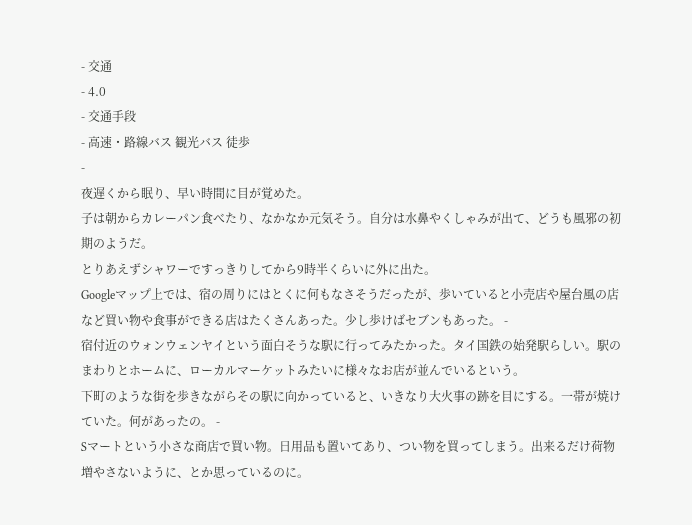- 交通
- 4.0
- 交通手段
- 高速・路線バス 観光バス 徒歩
-
夜遅くから眠り、早い時間に目が覚めた。
子は朝からカレーパン食べたり、なかなか元気そう。自分は水鼻やくしゃみが出て、どうも風邪の初期のようだ。
とりあえずシャワーですっきりしてから9時半くらいに外に出た。
Googleマップ上では、宿の周りにはとくに何もなさそうだったが、歩いていると小売店や屋台風の店など買い物や食事ができる店はたくさんあった。少し歩けばセブンもあった。 -
宿付近のウォンウェンヤイという面白そうな駅に行ってみたかった。タイ国鉄の始発駅らしい。駅のまわりとホームに、ローカルマーケットみたいに様々なお店が並んでいるという。
下町のような街を歩きながらその駅に向かっていると、いきなり大火事の跡を目にする。一帯が焼けていた。何があったの。 -
Sマートという小さな商店で買い物。日用品も置いてあり、つい物を買ってしまう。出来るだけ荷物増やさないように、とか思っているのに。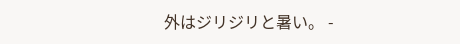外はジリジリと暑い。 -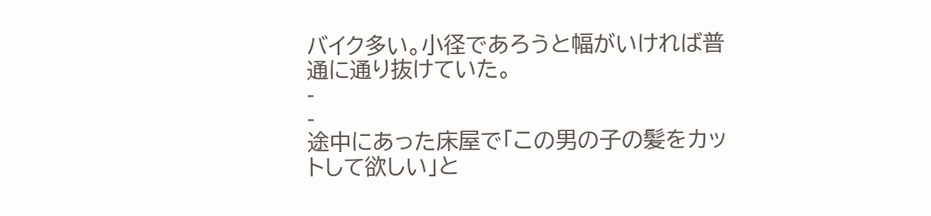バイク多い。小径であろうと幅がいければ普通に通り抜けていた。
-
-
途中にあった床屋で「この男の子の髪をカットして欲しい」と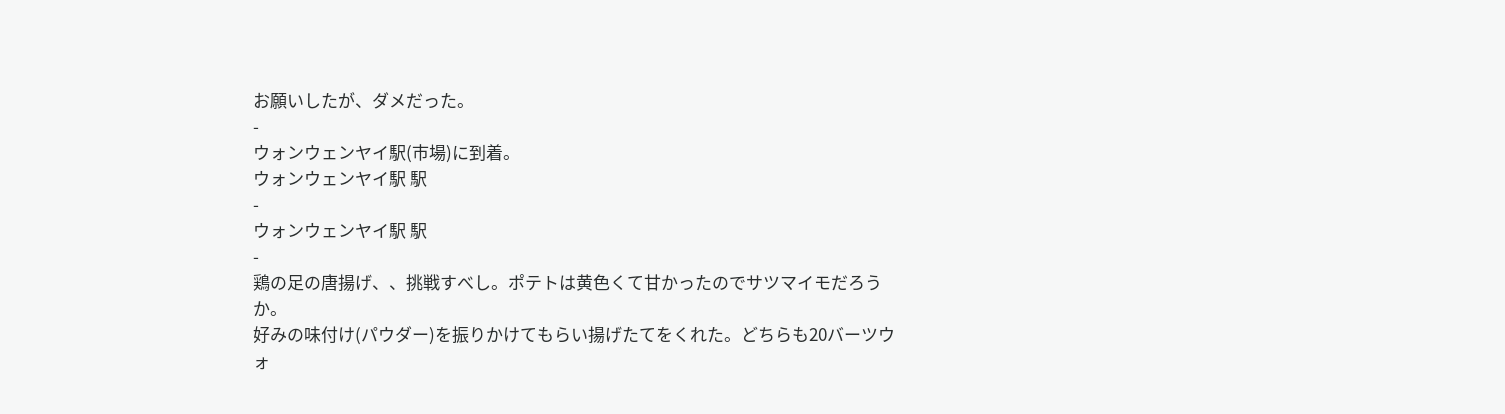お願いしたが、ダメだった。
-
ウォンウェンヤイ駅(市場)に到着。
ウォンウェンヤイ駅 駅
-
ウォンウェンヤイ駅 駅
-
鶏の足の唐揚げ、、挑戦すべし。ポテトは黄色くて甘かったのでサツマイモだろうか。
好みの味付け(パウダー)を振りかけてもらい揚げたてをくれた。どちらも20バーツウォ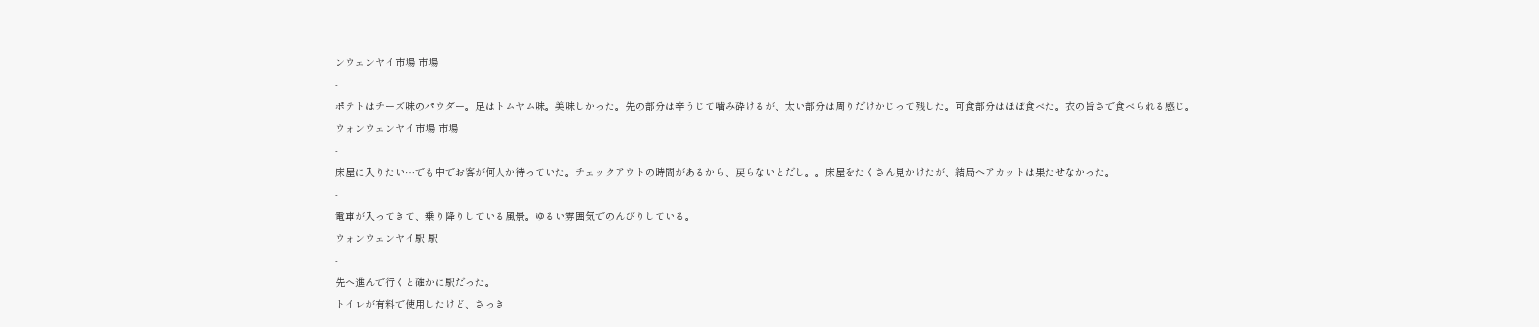ンウェンヤイ市場 市場
-
ポテトはチーズ味のパウダー。足はトムヤム味。美味しかった。先の部分は辛うじて噛み砕けるが、太い部分は周りだけかじって残した。可食部分はほぼ食べた。衣の旨さで食べられる感じ。
ウォンウェンヤイ市場 市場
-
床屋に入りたい…でも中でお客が何人か待っていた。チェックアウトの時間があるから、戻らないとだし。。床屋をたくさん見かけたが、結局ヘアカットは果たせなかった。
-
電車が入ってきて、乗り降りしている風景。ゆるい雰囲気でのんびりしている。
ウォンウェンヤイ駅 駅
-
先へ進んで行くと確かに駅だった。
トイレが有料で使用したけど、さっき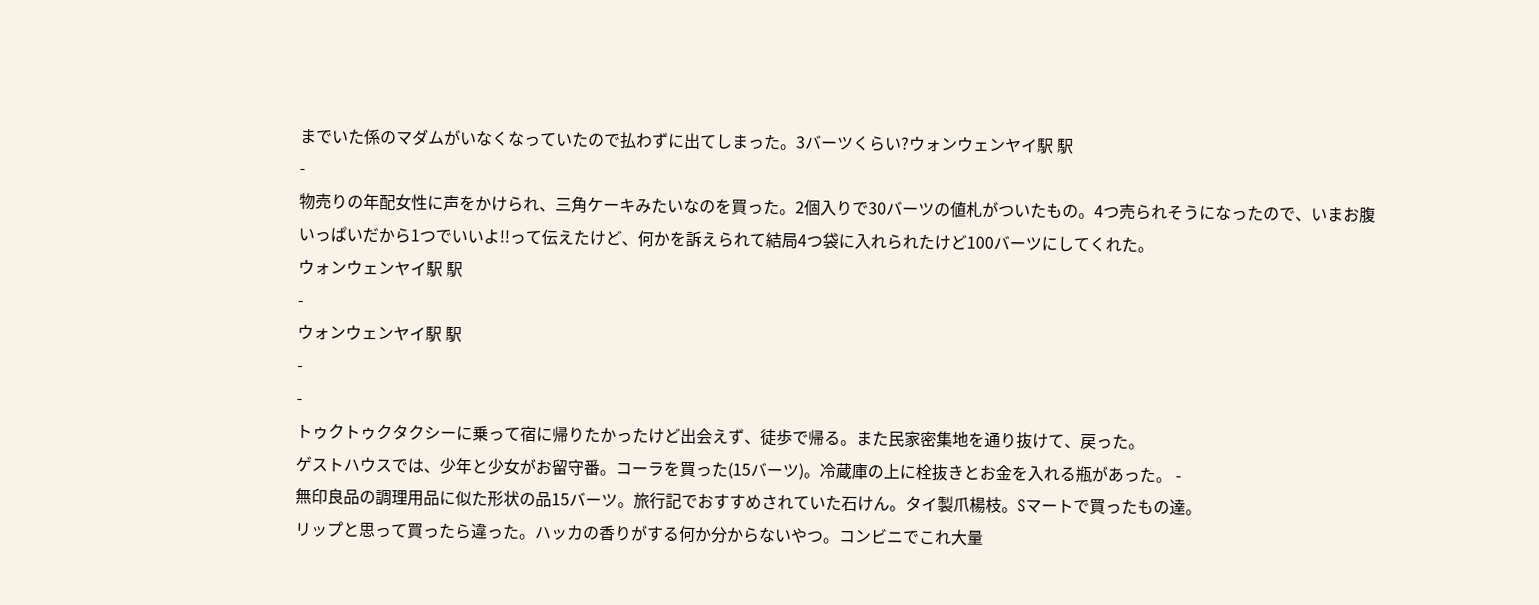までいた係のマダムがいなくなっていたので払わずに出てしまった。3バーツくらい?ウォンウェンヤイ駅 駅
-
物売りの年配女性に声をかけられ、三角ケーキみたいなのを買った。2個入りで30バーツの値札がついたもの。4つ売られそうになったので、いまお腹いっぱいだから1つでいいよ!!って伝えたけど、何かを訴えられて結局4つ袋に入れられたけど100バーツにしてくれた。
ウォンウェンヤイ駅 駅
-
ウォンウェンヤイ駅 駅
-
-
トゥクトゥクタクシーに乗って宿に帰りたかったけど出会えず、徒歩で帰る。また民家密集地を通り抜けて、戻った。
ゲストハウスでは、少年と少女がお留守番。コーラを買った(15バーツ)。冷蔵庫の上に栓抜きとお金を入れる瓶があった。 -
無印良品の調理用品に似た形状の品15バーツ。旅行記でおすすめされていた石けん。タイ製爪楊枝。Sマートで買ったもの達。
リップと思って買ったら違った。ハッカの香りがする何か分からないやつ。コンビニでこれ大量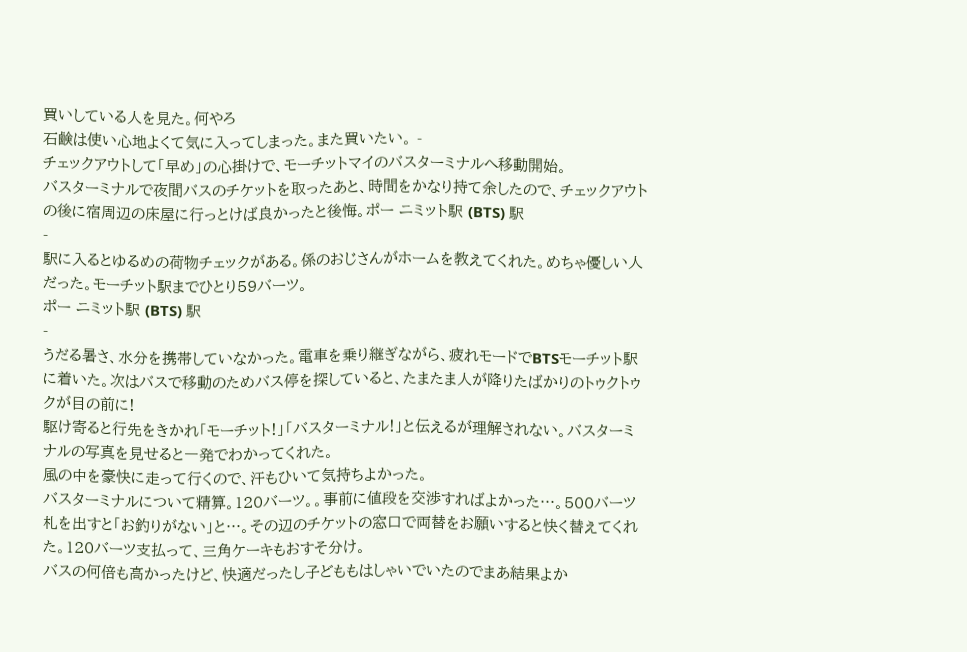買いしている人を見た。何やろ
石鹸は使い心地よくて気に入ってしまった。また買いたい。 -
チェックアウトして「早め」の心掛けで、モーチットマイのバスターミナルへ移動開始。
バスターミナルで夜間バスのチケットを取ったあと、時間をかなり持て余したので、チェックアウトの後に宿周辺の床屋に行っとけば良かったと後悔。ポー ニミット駅 (BTS) 駅
-
駅に入るとゆるめの荷物チェックがある。係のおじさんがホームを教えてくれた。めちゃ優しい人だった。モーチット駅までひとり59バーツ。
ポー ニミット駅 (BTS) 駅
-
うだる暑さ、水分を携帯していなかった。電車を乗り継ぎながら、疲れモードでBTSモーチット駅に着いた。次はバスで移動のためバス停を探していると、たまたま人が降りたばかりのトゥクトゥクが目の前に!
駆け寄ると行先をきかれ「モーチット!」「バスターミナル!」と伝えるが理解されない。バスターミナルの写真を見せると一発でわかってくれた。
風の中を豪快に走って行くので、汗もひいて気持ちよかった。
バスターミナルについて精算。120バーツ。。事前に値段を交渉すればよかった…。500バーツ札を出すと「お釣りがない」と…。その辺のチケットの窓口で両替をお願いすると快く替えてくれた。120バーツ支払って、三角ケーキもおすそ分け。
バスの何倍も高かったけど、快適だったし子どももはしゃいでいたのでまあ結果よか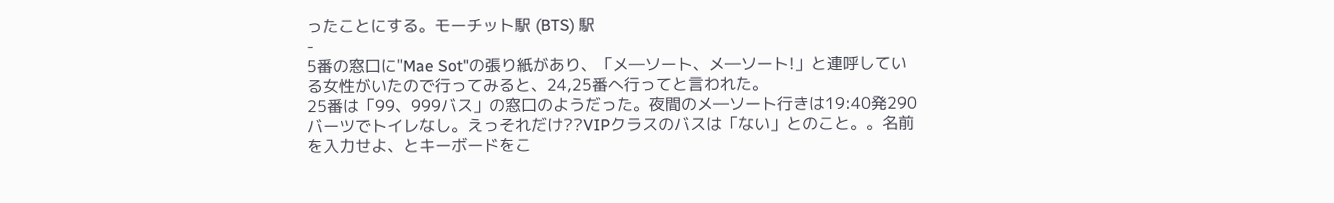ったことにする。モーチット駅 (BTS) 駅
-
5番の窓口に"Mae Sot"の張り紙があり、「メ―ソート、メ―ソート!」と連呼している女性がいたので行ってみると、24,25番へ行ってと言われた。
25番は「99、999バス」の窓口のようだった。夜間のメ―ソート行きは19:40発290バーツでトイレなし。えっそれだけ??VIPクラスのバスは「ない」とのこと。。名前を入力せよ、とキーボードをこ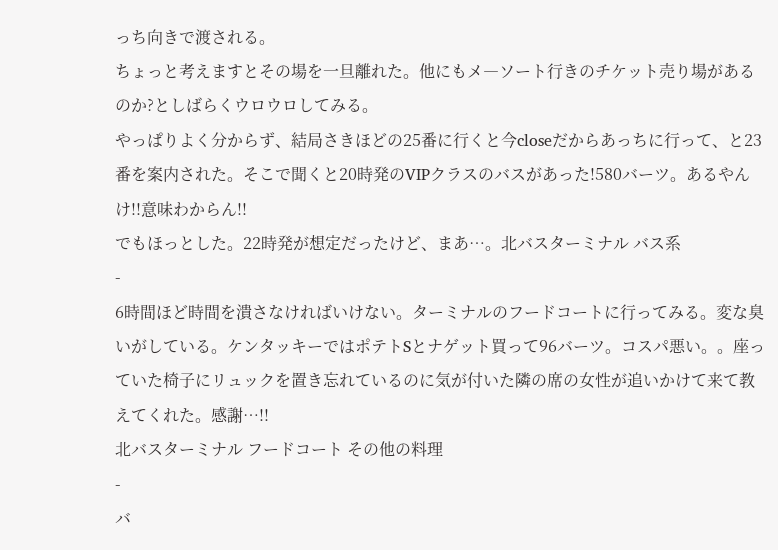っち向きで渡される。
ちょっと考えますとその場を一旦離れた。他にもメ―ソート行きのチケット売り場があるのか?としばらくウロウロしてみる。
やっぱりよく分からず、結局さきほどの25番に行くと今closeだからあっちに行って、と23番を案内された。そこで聞くと20時発のVIPクラスのバスがあった!580バーツ。あるやんけ!!意味わからん!!
でもほっとした。22時発が想定だったけど、まあ…。北バスターミナル バス系
-
6時間ほど時間を潰さなければいけない。ターミナルのフードコートに行ってみる。変な臭いがしている。ケンタッキーではポテトSとナゲット買って96バーツ。コスパ悪い。。座っていた椅子にリュックを置き忘れているのに気が付いた隣の席の女性が追いかけて来て教えてくれた。感謝…!!
北バスターミナル フードコート その他の料理
-
バ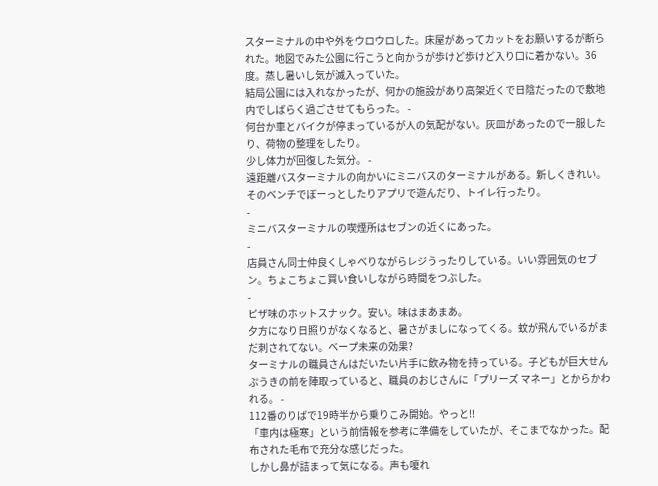スターミナルの中や外をウロウロした。床屋があってカットをお願いするが断られた。地図でみた公園に行こうと向かうが歩けど歩けど入り口に着かない。36度。蒸し暑いし気が滅入っていた。
結局公園には入れなかったが、何かの施設があり高架近くで日陰だったので敷地内でしばらく過ごさせてもらった。 -
何台か車とバイクが停まっているが人の気配がない。灰皿があったので一服したり、荷物の整理をしたり。
少し体力が回復した気分。 -
遠距離バスターミナルの向かいにミニバスのターミナルがある。新しくきれい。そのベンチでぼーっとしたりアプリで遊んだり、トイレ行ったり。
-
ミニバスターミナルの喫煙所はセブンの近くにあった。
-
店員さん同士仲良くしゃべりながらレジうったりしている。いい雰囲気のセブン。ちょこちょこ買い食いしながら時間をつぶした。
-
ピザ味のホットスナック。安い。味はまあまあ。
夕方になり日照りがなくなると、暑さがましになってくる。蚊が飛んでいるがまだ刺されてない。ベープ未来の効果?
ターミナルの職員さんはだいたい片手に飲み物を持っている。子どもが巨大せんぷうきの前を陣取っていると、職員のおじさんに「プリーズ マネー」とからかわれる。 -
112番のりばで19時半から乗りこみ開始。やっと!!
「車内は極寒」という前情報を参考に準備をしていたが、そこまでなかった。配布された毛布で充分な感じだった。
しかし鼻が詰まって気になる。声も嗄れ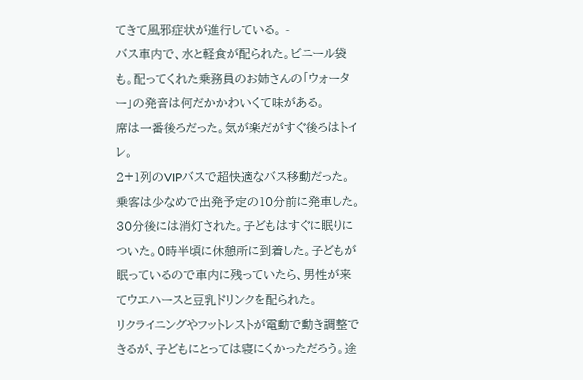てきて風邪症状が進行している。 -
バス車内で、水と軽食が配られた。ビニール袋も。配ってくれた乗務員のお姉さんの「ウォーター」の発音は何だかかわいくて味がある。
席は一番後ろだった。気が楽だがすぐ後ろはトイレ。
2+1列のVIPバスで超快適なバス移動だった。乗客は少なめで出発予定の10分前に発車した。30分後には消灯された。子どもはすぐに眠りについた。0時半頃に休憩所に到着した。子どもが眠っているので車内に残っていたら、男性が来てウエハースと豆乳ドリンクを配られた。
リクライニングやフットレストが電動で動き調整できるが、子どもにとっては寝にくかっただろう。途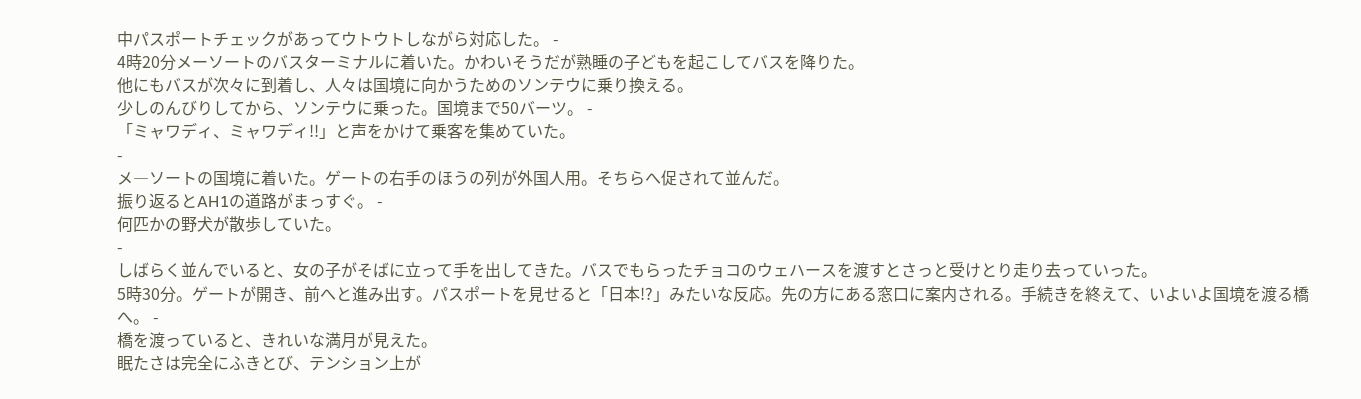中パスポートチェックがあってウトウトしながら対応した。 -
4時20分メーソートのバスターミナルに着いた。かわいそうだが熟睡の子どもを起こしてバスを降りた。
他にもバスが次々に到着し、人々は国境に向かうためのソンテウに乗り換える。
少しのんびりしてから、ソンテウに乗った。国境まで50バーツ。 -
「ミャワディ、ミャワディ!!」と声をかけて乗客を集めていた。
-
メ―ソートの国境に着いた。ゲートの右手のほうの列が外国人用。そちらへ促されて並んだ。
振り返るとAH1の道路がまっすぐ。 -
何匹かの野犬が散歩していた。
-
しばらく並んでいると、女の子がそばに立って手を出してきた。バスでもらったチョコのウェハースを渡すとさっと受けとり走り去っていった。
5時30分。ゲートが開き、前へと進み出す。パスポートを見せると「日本!?」みたいな反応。先の方にある窓口に案内される。手続きを終えて、いよいよ国境を渡る橋へ。 -
橋を渡っていると、きれいな満月が見えた。
眠たさは完全にふきとび、テンション上が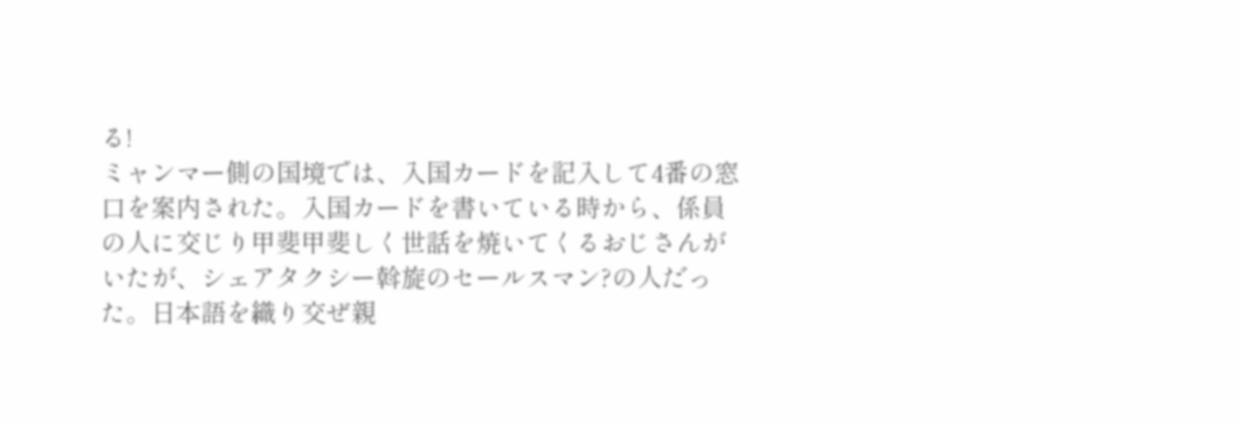る!
ミャンマー側の国境では、入国カードを記入して4番の窓口を案内された。入国カードを書いている時から、係員の人に交じり甲斐甲斐しく世話を焼いてくるおじさんがいたが、シェアタクシー斡旋のセールスマン?の人だった。日本語を織り交ぜ親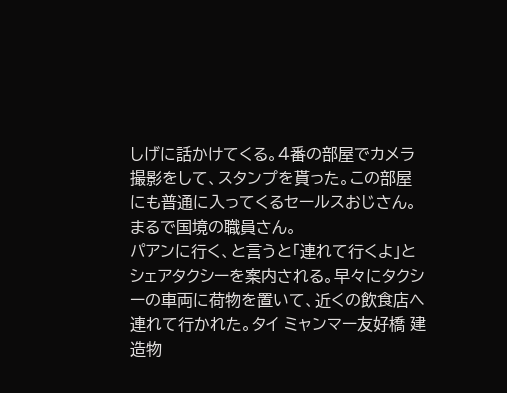しげに話かけてくる。4番の部屋でカメラ撮影をして、スタンプを貰った。この部屋にも普通に入ってくるセールスおじさん。まるで国境の職員さん。
パアンに行く、と言うと「連れて行くよ」とシェアタクシーを案内される。早々にタクシーの車両に荷物を置いて、近くの飲食店へ連れて行かれた。タイ ミャンマー友好橋 建造物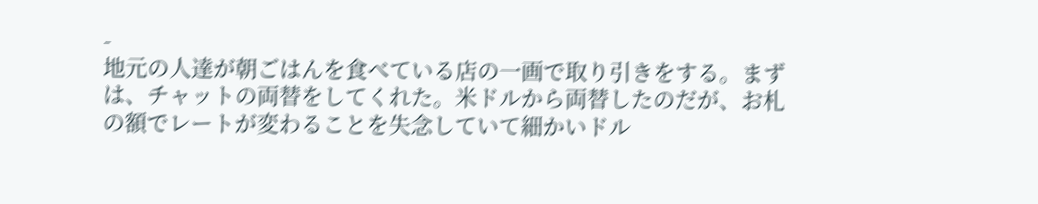-
地元の人達が朝ごはんを食べている店の一画で取り引きをする。まずは、チャットの両替をしてくれた。米ドルから両替したのだが、お札の額でレートが変わることを失念していて細かいドル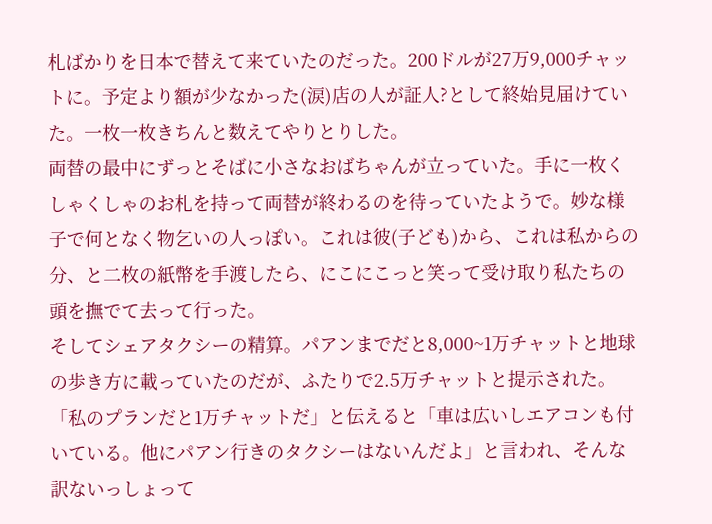札ばかりを日本で替えて来ていたのだった。200ドルが27万9,000チャットに。予定より額が少なかった(涙)店の人が証人?として終始見届けていた。一枚一枚きちんと数えてやりとりした。
両替の最中にずっとそばに小さなおばちゃんが立っていた。手に一枚くしゃくしゃのお札を持って両替が終わるのを待っていたようで。妙な様子で何となく物乞いの人っぽい。これは彼(子ども)から、これは私からの分、と二枚の紙幣を手渡したら、にこにこっと笑って受け取り私たちの頭を撫でて去って行った。
そしてシェアタクシーの精算。パアンまでだと8,000~1万チャットと地球の歩き方に載っていたのだが、ふたりで2.5万チャットと提示された。
「私のプランだと1万チャットだ」と伝えると「車は広いしエアコンも付いている。他にパアン行きのタクシーはないんだよ」と言われ、そんな訳ないっしょって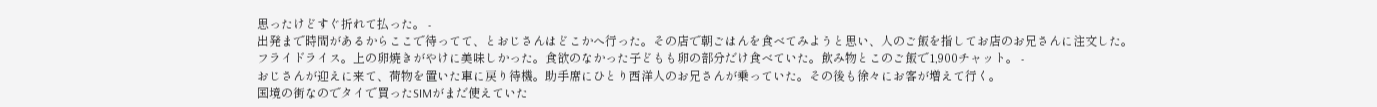思ったけどすぐ折れて払った。 -
出発まで時間があるからここで待ってて、とおじさんはどこかへ行った。その店で朝ごはんを食べてみようと思い、人のご飯を指してお店のお兄さんに注文した。
フライドライス。上の卵焼きがやけに美味しかった。食欲のなかった子どもも卵の部分だけ食べていた。飲み物とこのご飯で1,900チャット。 -
おじさんが迎えに来て、荷物を置いた車に戻り待機。助手席にひとり西洋人のお兄さんが乗っていた。その後も徐々にお客が増えて行く。
国境の街なのでタイで買ったSIMがまだ使えていた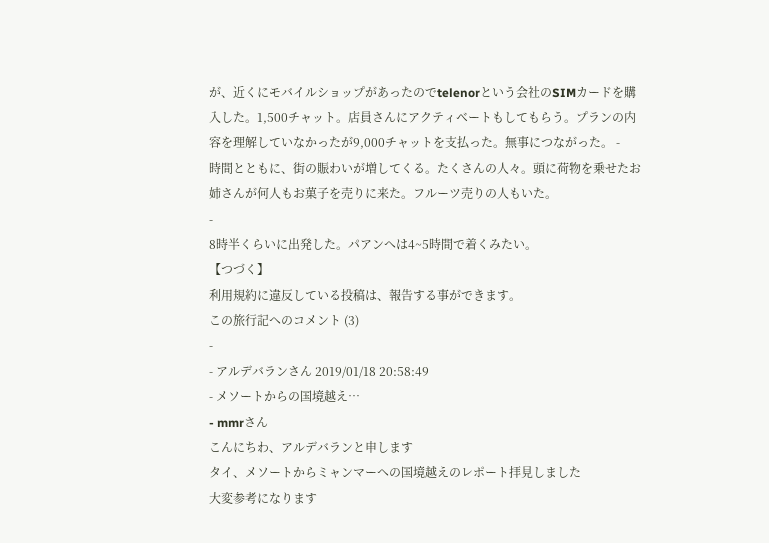が、近くにモバイルショップがあったのでtelenorという会社のSIMカードを購入した。1,500チャット。店員さんにアクティベートもしてもらう。プランの内容を理解していなかったが9,000チャットを支払った。無事につながった。 -
時間とともに、街の賑わいが増してくる。たくさんの人々。頭に荷物を乗せたお姉さんが何人もお菓子を売りに来た。フルーツ売りの人もいた。
-
8時半くらいに出発した。パアンへは4~5時間で着くみたい。
【つづく】
利用規約に違反している投稿は、報告する事ができます。
この旅行記へのコメント (3)
-
- アルデバランさん 2019/01/18 20:58:49
- メソートからの国境越え…
- mmrさん
こんにちわ、アルデバランと申します
タイ、メソートからミャンマーへの国境越えのレポート拝見しました
大変参考になります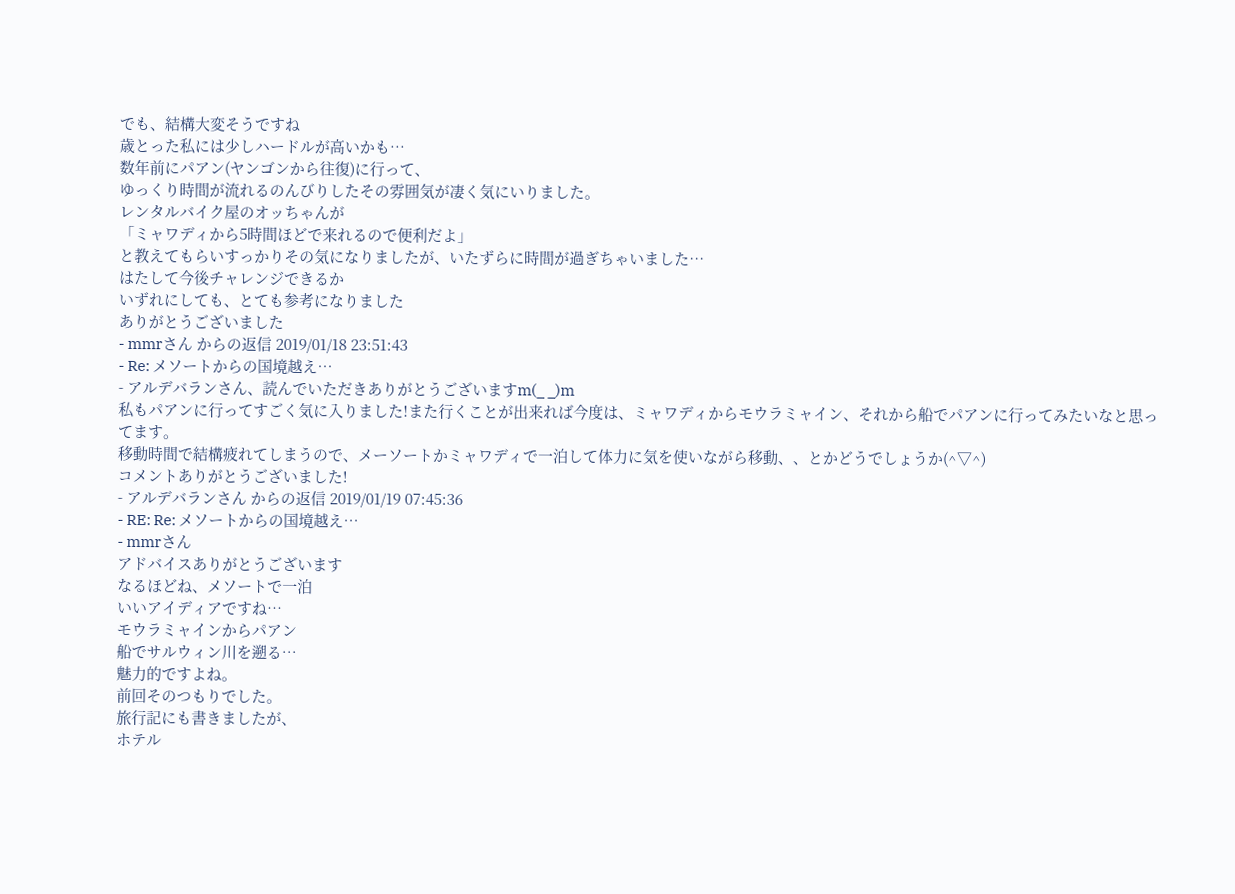でも、結構大変そうですね
歳とった私には少しハードルが高いかも…
数年前にパアン(ヤンゴンから往復)に行って、
ゆっくり時間が流れるのんびりしたその雰囲気が凄く気にいりました。
レンタルバイク屋のオッちゃんが
「ミャワディから5時間ほどで来れるので便利だよ」
と教えてもらいすっかりその気になりましたが、いたずらに時間が過ぎちゃいました…
はたして今後チャレンジできるか
いずれにしても、とても参考になりました
ありがとうございました
- mmrさん からの返信 2019/01/18 23:51:43
- Re: メソートからの国境越え…
- アルデバランさん、読んでいただきありがとうございますm(_ _)m
私もパアンに行ってすごく気に入りました!また行くことが出来れば今度は、ミャワディからモウラミャイン、それから船でパアンに行ってみたいなと思ってます。
移動時間で結構疲れてしまうので、メーソートかミャワディで一泊して体力に気を使いながら移動、、とかどうでしょうか(^▽^)
コメントありがとうございました!
- アルデバランさん からの返信 2019/01/19 07:45:36
- RE: Re: メソートからの国境越え…
- mmrさん
アドバイスありがとうございます
なるほどね、メソートで一泊
いいアイディアですね…
モウラミャインからパアン
船でサルウィン川を遡る…
魅力的ですよね。
前回そのつもりでした。
旅行記にも書きましたが、
ホテル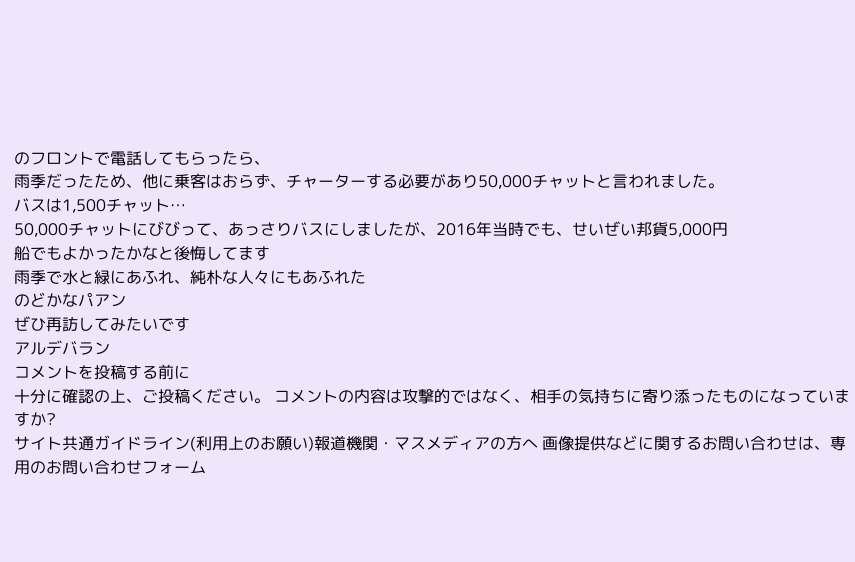のフロントで電話してもらったら、
雨季だったため、他に乗客はおらず、チャーターする必要があり50,000チャットと言われました。
バスは1,500チャット…
50,000チャットにびびって、あっさりバスにしましたが、2016年当時でも、せいぜい邦貨5,000円
船でもよかったかなと後悔してます
雨季で水と緑にあふれ、純朴な人々にもあふれた
のどかなパアン
ぜひ再訪してみたいです
アルデバラン
コメントを投稿する前に
十分に確認の上、ご投稿ください。 コメントの内容は攻撃的ではなく、相手の気持ちに寄り添ったものになっていますか?
サイト共通ガイドライン(利用上のお願い)報道機関・マスメディアの方へ 画像提供などに関するお問い合わせは、専用のお問い合わせフォーム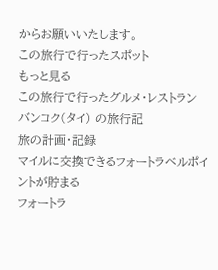からお願いいたします。
この旅行で行ったスポット
もっと見る
この旅行で行ったグルメ・レストラン
バンコク(タイ) の旅行記
旅の計画・記録
マイルに交換できるフォートラベルポイントが貯まる
フォートラ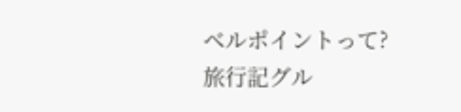ベルポイントって?
旅行記グル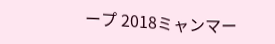ープ 2018ミャンマー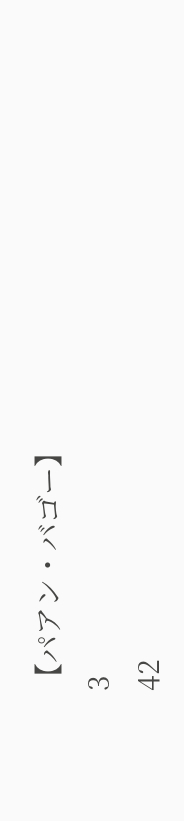【パアン・バゴー】
3
42